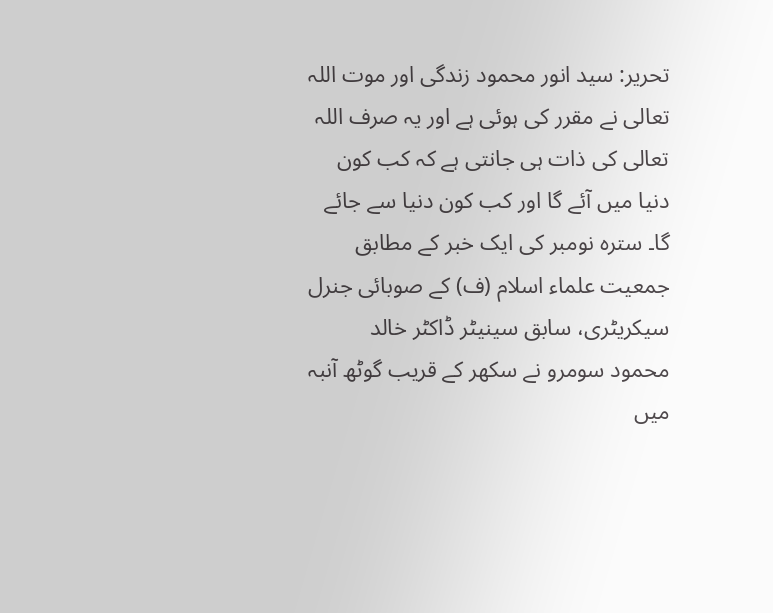تحریر: سید انور محمود زندگی اور موت اللہ تعالی نے مقرر کی ہوئی ہے اور یہ صرف اللہ تعالی کی ذات ہی جانتی ہے کہ کب کون دنیا میں آئے گا اور کب کون دنیا سے جائے گا۔ سترہ نومبر کی ایک خبر کے مطابق جمعیت علماء اسلام (ف) کے صوبائی جنرل سیکریٹری، سابق سینیٹر ڈاکٹر خالد محمود سومرو نے سکھر کے قریب گوٹھ آنبہ میں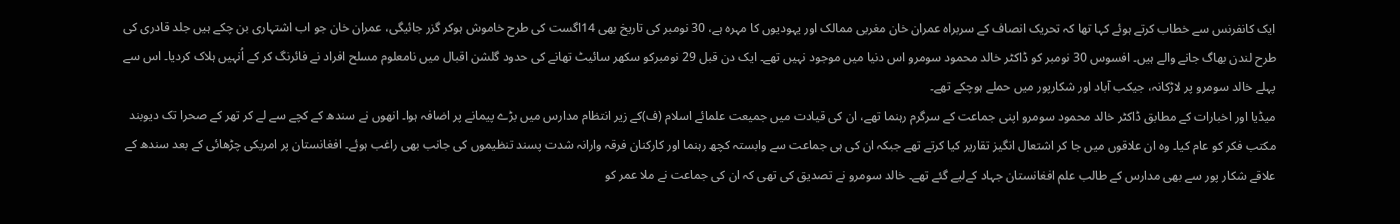ایک کانفرنس سے خطاب کرتے ہوئے کہا تھا کہ تحریک انصاف کے سربراہ عمران خان مغربی ممالک اور یہودیوں کا مہرہ ہے، 30 نومبر کی تاریخ بھی 14اگست کی طرح خاموش ہوکر گزر جائیگی، عمران خان جو اب اشتہاری بن چکے ہیں جلد قادری کی طرح لندن بھاگ جانے والے ہیں۔ افسوس 30 نومبر کو ڈاکٹر خالد محمود سومرو اس دنیا میں موجود نہیں تھے۔ ایک دن قبل 29 نومبرکو سکھر سائیٹ تھانے کی حدود گلشن اقبال میں نامعلوم مسلح افراد نے فائرنگ کر کے اُنہیں ہلاک کردیا۔ اس سے پہلے خالد سومرو پر لاڑکانہ، جیکب آباد اور شکارپور میں حملے ہوچکے تھے۔
میڈیا اور اخبارات کے مطابق ڈاکٹر خالد محمود سومرو اپنی جماعت کے سرگرم رہنما تھے، ان کی قیادت میں جمیعت علمائے اسلام (ف)کے زیر انتظام مدارس میں بڑے پیمانے پر اضافہ ہوا۔ انھوں نے سندھ کے کچے سے لے کر تھر کے صحرا تک دیوبند مکتب فکر کو عام کیا۔ وہ ان علاقوں میں جا کر اشتعال انگیز تقاریر کیا کرتے تھے جبکہ ان کی ہی جماعت سے وابستہ کچھ رہنما اور کارکنان فرقہ وارانہ شدت پسند تنظیموں کی جانب بھی راغب ہوئے۔ افغانستان پر امریکی چڑھائی کے بعد سندھ کے علاقے شکار پور سے بھی مدارس کے طالب علم افغانستان جہاد کےلیے گئے تھے۔ خالد سومرو نے تصدیق کی تھی کہ ان کی جماعت نے ملا عمر کو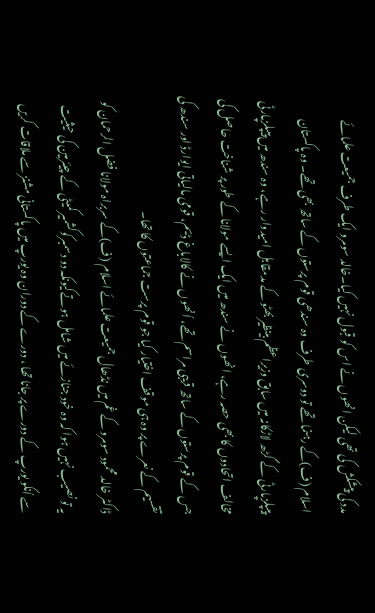مدد کی پیشکش کی تھی لیکن انھوں نے اس کو قبول نہیں کیا۔خالد سومرو ایک طرف جمیعت علمائے اسلام (ف)کے رہنما تھے تو دوسری طرف وہ سندھی قوم پرستوں کے ساتھ بھی تھے۔ وہ پاکستان پیپلزپارٹی کے گڑھ لاڑکانہ میں سابق وزیراعظم بینظیر بھٹو کے مدمقابل امیدوار رہے، وہ سندھ میں پیپلزپارٹی مخالف اتحادوں کا بھی حصہ رہے، انھوں نے سندھ میں ایک ایسے مولانا کے طور پر شناخت حاصل کی جس کے قوم پرستوں کے ساتھ قریبی مراسم تھے، اُنھوں نے کالاباغ ڈیم، قومی مالیاتی ایوارڈ اور سندھ کی تقسیم کے نعرے پر وہ ہی موقف اختیار کیا جو قوم پرست جماعتوں کا تھا۔
ڈاکٹر خالد محمود سومرو کے غم میں نڈھال جمیعت علمائے اسلام (ف)کے سربراہ مولانا فضل الرحمان کو یہ تو نصیب نہیں ہوا کہ وہ خود جنازئے میں شامل ہوتےکیونکہ دو دسمبرکوکشمیر کمیٹی کے چیئرمین کی حیثیت سے اُنکو یورپ کے دورے پر جانا تھا ، دورے کے دوران وہ یورپ میں پاکستانی مشنز سے ملاقات کریں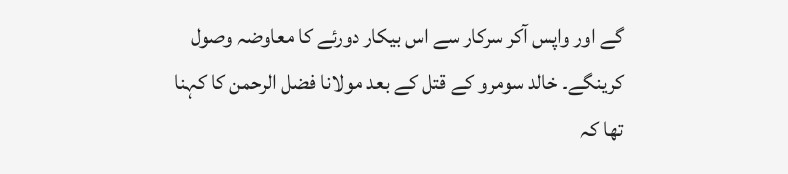گے اور واپس آکر سرکار سے اس بیکار دورئے کا معاوضہ وصول کرینگے۔ خالد سومرو کے قتل کے بعد مولانا فضل الرحمن کا کہنا تھا کہ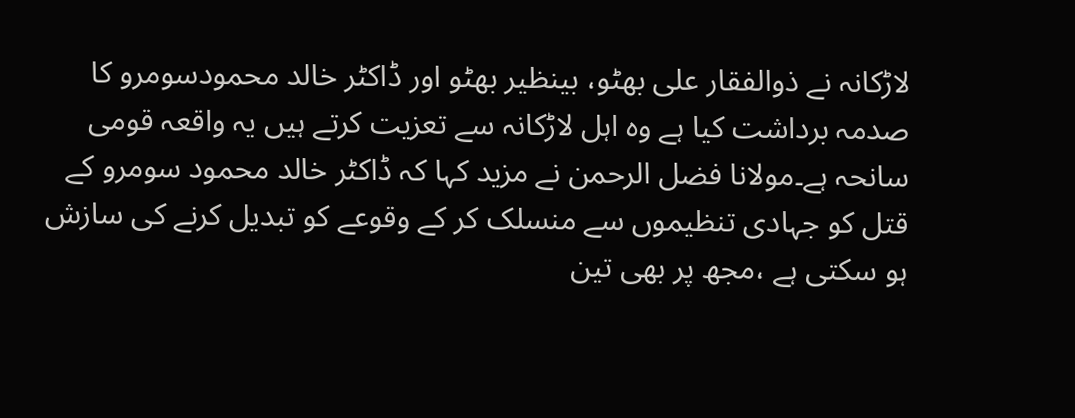لاڑکانہ نے ذوالفقار علی بھٹو، بینظیر بھٹو اور ڈاکٹر خالد محمودسومرو کا صدمہ برداشت کیا ہے وہ اہل لاڑکانہ سے تعزیت کرتے ہیں یہ واقعہ قومی سانحہ ہے۔مولانا فضل الرحمن نے مزید کہا کہ ڈاکٹر خالد محمود سومرو کے قتل کو جہادی تنظیموں سے منسلک کر کے وقوعے کو تبدیل کرنے کی سازش ہو سکتی ہے ،مجھ پر بھی تین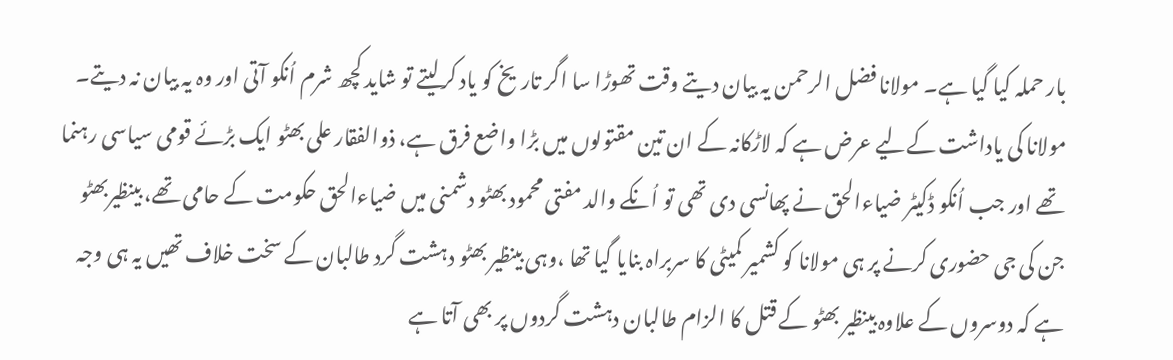بار حملہ کیا گیا ہے۔ مولانا فضل الرحمن یہ بیان دیتے وقت تھوڑا سا اگر تاریخ کو یاد کرلیتے تو شاید کچھ شرم اُنکو آتی اور وہ یہ بیان نہ دیتے۔ مولانا کی یاداشت کےلیے عرض ہے کہ لاڑکانہ کے ان تین مقتولوں میں بڑا واضع فرق ہے، ذوالفقار علی بھٹو ایک بڑئے قومی سیاسی رہنما تھے اور جب اُنکو ڈکیٹر ضیاءالحق نے پھانسی دی تھی تو اُنکے والد مفتی محمود بھٹو دشمنی میں ضیاءالحق حکومت کے حامی تھے، بینظیربھٹو جن کی جی حضوری کرنے پر ہی مولانا کو کشمیر کمیٹی کا سربراہ بنایا گیا تھا ،وہی بینظیر بھٹو دہشت گرد طالبان کے سخت خلاف تھیں یہ ہی وجہ ہے کہ دوسروں کے علاوہ بینظیر بھٹو کے قتل کا الزام طالبان دہشت گردوں پر بھی آتا ہے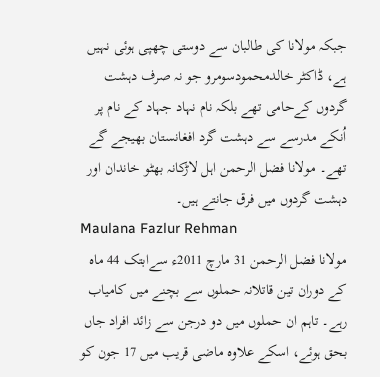جبکہ مولانا کی طالبان سے دوستی چھپی ہوئی نہیں ہے، ڈاکٹر خالدمحمودسومرو جو نہ صرف دہشت گردوں کےحامی تھے بلکہ نام نہاد جہاد کے نام پر اُنکے مدرسے سے دہشت گرد افغانستان بھیجے گے تھے۔ مولانا فضل الرحمن اہل لاڑکانہ بھٹو خاندان اور دہشت گردوں میں فرق جانتے ہیں۔
Maulana Fazlur Rehman
مولانا فضل الرحمن 31 مارچ 2011ء سےابتک 44 ماہ کے دوران تین قاتلانہ حملوں سے بچنے میں کامیاب رہے۔ تاہم ان حملوں میں دو درجن سے زائد افراد جاں بحق ہوئے، اسکے علاوہ ماضی قریب میں 17 جون کو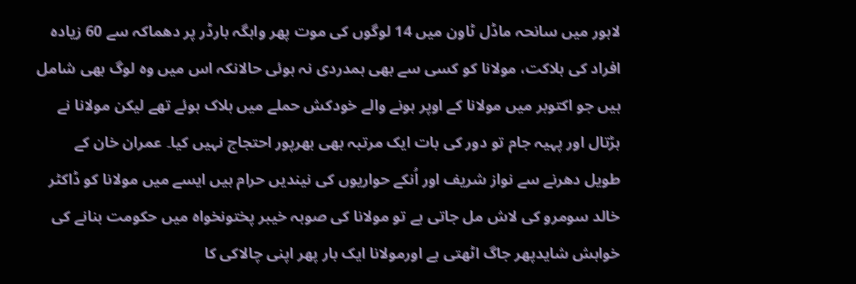لاہور میں سانحہ ماڈل ٹاون میں 14 لوگوں کی موت پھر واہگہ بارڈر پر دھماکہ سے 60 زیادہ افراد کی ہلاکت، مولانا کو کسی سے بھی ہمدردی نہ ہوئی حالانکہ اس میں وہ لوگ بھی شامل ہیں جو اکتوبر میں مولانا کے اوپر ہونے والے خودکش حملے میں ہلاک ہوئے تھے لیکن مولانا نے ہڑتال اور پہیہ جام تو دور کی بات ایک مرتبہ بھی بھرپور احتجاج نہیں کیا۔ عمران خان کے طویل دھرنے سے نواز شریف اور اُنکے حواریوں کی نیندیں حرام ہیں ایسے میں مولانا کو ڈاکٹر خالد سومرو کی لاش مل جاتی ہے تو مولانا کی صوبہ خیبر پختونخواہ میں حکومت بنانے کی خواہش شایدپھر جاگ اٹھتی ہے اورمولانا ایک بار پھر اپنی چالاکی کا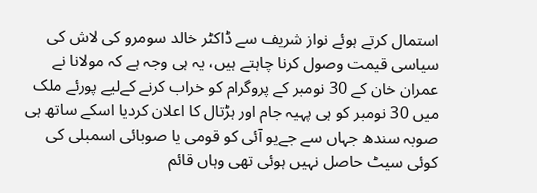استمال کرتے ہوئے نواز شریف سے ڈاکٹر خالد سومرو کی لاش کی سیاسی قیمت وصول کرنا چاہتے ہیں، یہ ہی وجہ ہے کہ مولانا نے عمران خان کے 30 نومبر کے پروگرام کو خراب کرنے کےلیے پورئے ملک میں 30 نومبر کو ہی پہیہ جام اور ہڑتال کا اعلان کردیا اسکے ساتھ ہی صوبہ سندھ جہاں سے جےیو آئی کو قومی یا صوبائی اسمبلی کی کوئی سیٹ حاصل نہیں ہوئی تھی وہاں قائم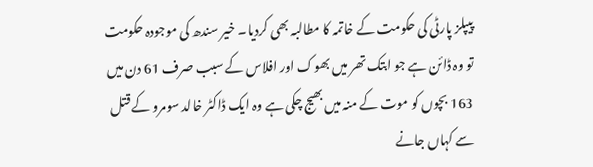پیپلز پارٹی کی حکومت کے خاتمہ کا مطالبہ بھی کردیا۔ خیر سندھ کی موجودہ حکومت تو وہ ڈائن ہے جو ابتک تھر میں بھوک اور افلاس کے سبب صرف 61 دن میں 163 بچوں کو موت کے منہ میں بھیج چکی ہے وہ ایک ڈاکٹر خالد سومرو کے قتل سے کہاں جانے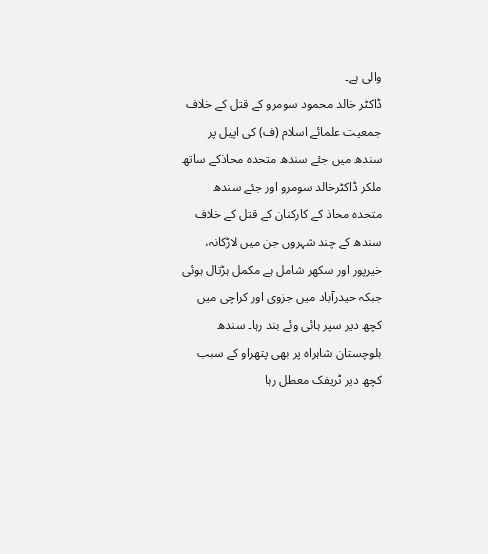والی ہے۔
ڈاکٹر خالد محمود سومرو کے قتل کے خلاف جمعیت علمائے اسلام (ف) کی اپیل پر سندھ میں جئے سندھ متحدہ محاذکے ساتھ ملکر ڈاکٹرخالد سومرو اور جئے سندھ متحدہ محاذ کے کارکنان کے قتل کے خلاف سندھ کے چند شہروں جن میں لاڑکانہ، خیرپور اور سکھر شامل ہے مکمل ہڑتال ہوئی جبکہ حیدرآباد میں جزوی اور کراچی میں کچھ دیر سپر ہائی وئے بند رہا۔ سندھ بلوچستان شاہراہ پر بھی پتھراو کے سبب کچھ دیر ٹریفک معطل رہا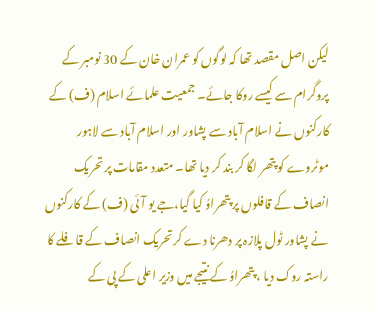لیکن اصل مقصد تھا کہ لوگوں کو عمران خان کے 30 نومبر کے پروگرام سے کیسے روکا جائے۔ جمعیت علمائے اسلام (ف) کے کارکنوں نے اسلام آباد سے پشاور اور اسلام آباد سے لاہور موٹروے کو پتھر لگا کر بند کر دیا تھا۔ متعدد مقامات پر تحریک انصاف کے قافلوں پر پتھراوُ کیا گیا،جے یو آئی (ف) کے کارکنوں نے پشاور ٹول پلازہ پر دھرنا دے کر تحریک انصاف کے قافلے کا راستہ روک دیا ، پتھراوُ کے نتیجے میں وزیر اعلی کے پی کے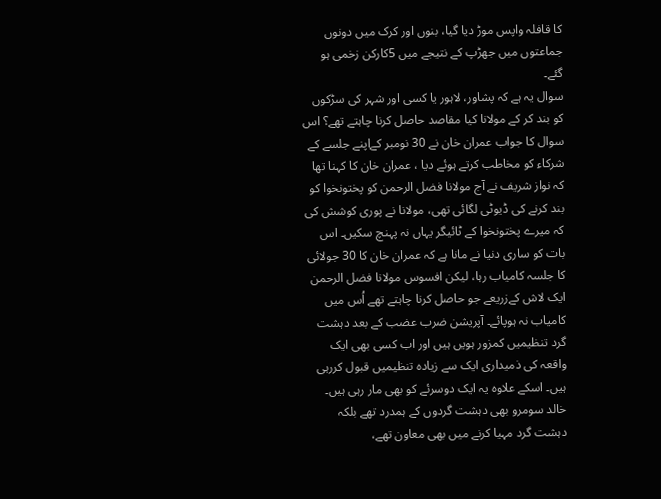کا قافلہ واپس موڑ دیا گیا، بنوں اور کرک میں دونوں جماعتوں میں جھڑپ کے نتیجے میں 5کارکن زخمی ہو گئے۔
سوال یہ ہے کہ پشاور، لاہور یا کسی اور شہر کی سڑکوں کو بند کر کے مولانا کیا مقاصد حاصل کرنا چاہتے تھے؟ اس سوال کا جواب عمران خان نے 30 نومبر کےاپنے جلسے کے شرکاء کو مخاطب کرتے ہوئے دیا ، عمران خان کا کہنا تھا کہ نواز شریف نے آج مولانا فضل الرحمن کو پختونخوا کو بند کرنے کی ڈیوٹی لگائی تھی، مولانا نے پوری کوشش کی کہ میرے پختونخوا کے ٹائیگر یہاں نہ پہنچ سکیں۔ اس بات کو ساری دنیا نے مانا ہے کہ عمران خان کا 30 جولائی کا جلسہ کامیاب رہا، لیکن افسوس مولانا فضل الرحمن ایک لاش کےزریعے جو حاصل کرنا چاہتے تھے اُس میں کامیاب نہ ہوپائے۔ آپریشن ضرب عضب کے بعد دہشت گرد تنظیمیں کمزور ہویں ہیں اور اب کسی بھی ایک واقعہ کی ذمیداری ایک سے زیادہ تنظیمیں قبول کررہی ہیں۔ اسکے علاوہ یہ ایک دوسرئے کو بھی مار رہی ہیں۔ خالد سومرو بھی دہشت گردوں کے ہمدرد تھے بلکہ دہشت گرد مہیا کرنے میں بھی معاون تھے،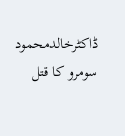ڈاکٹرخالدمحمود سومرو کا قتل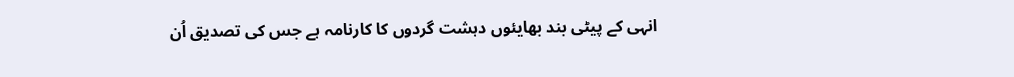انہی کے پیٹی بند بھایئوں دہشت گردوں کا کارنامہ ہے جس کی تصدیق اُن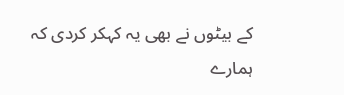کے بیٹوں نے بھی یہ کہکر کردی کہ ہمارے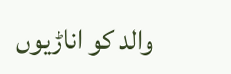والد کو اناڑیوں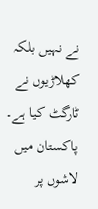نے نہیں بلکہ کھلاڑیوں نے ٹارگٹ کیا ہے۔ پاکستان میں لاشوں پر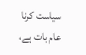سیاست کرنا عام بات ہے،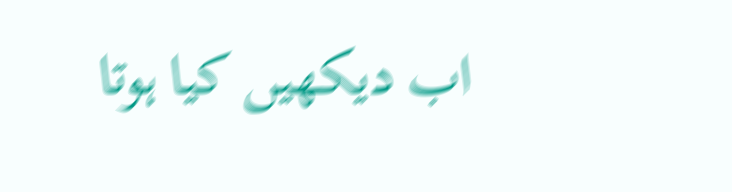اب دیکھیں کیا ہوتا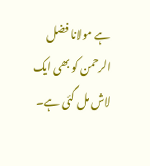ہے مولانا فضل الرحمن کو بھی ایک لاش مل گئی ہے۔